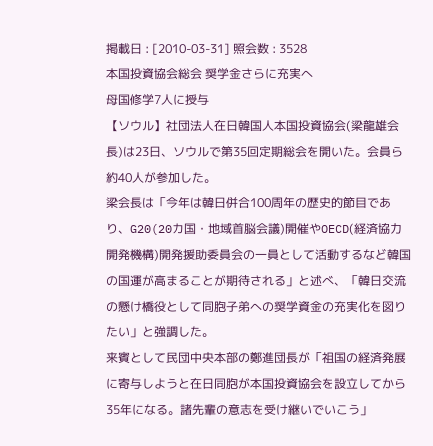掲載日 : [2010-03-31] 照会数 : 3528
本国投資協会総会 奨学金さらに充実へ
母国修学7人に授与
【ソウル】社団法人在日韓国人本国投資協会(梁龍雄会長)は23日、ソウルで第35回定期総会を開いた。会員ら約40人が参加した。
梁会長は「今年は韓日併合100周年の歴史的節目であり、G20(20カ国・地域首脳会議)開催やOECD(経済協力開発機構)開発援助委員会の一員として活動するなど韓国の国運が高まることが期待される」と述べ、「韓日交流の懸け橋役として同胞子弟への奨学資金の充実化を図りたい」と強調した。
来賓として民団中央本部の鄭進団長が「祖国の経済発展に寄与しようと在日同胞が本国投資協会を設立してから35年になる。諸先輩の意志を受け継いでいこう」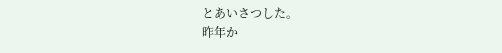とあいさつした。
昨年か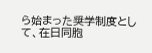ら始まった奨学制度として、在日同胞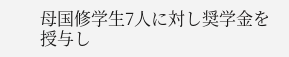母国修学生7人に対し奨学金を授与し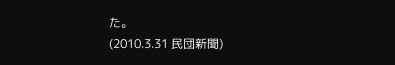た。
(2010.3.31 民団新聞)